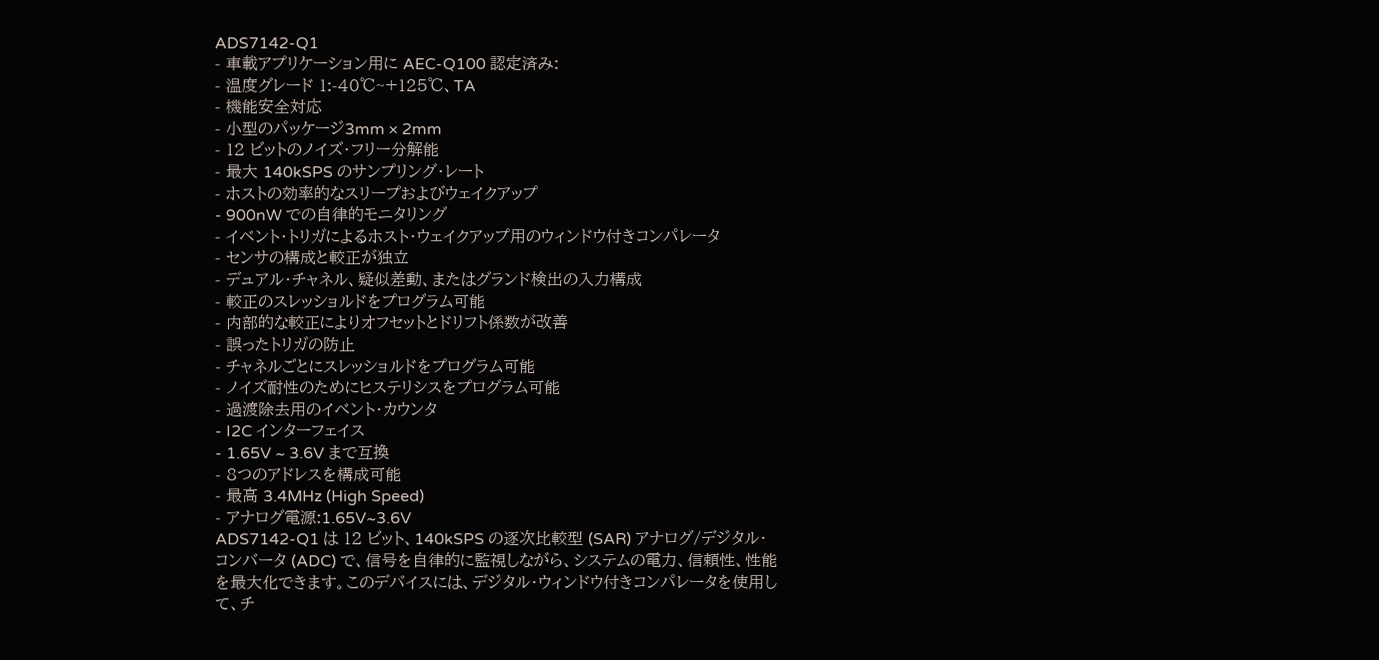ADS7142-Q1
- 車載アプリケーション用に AEC-Q100 認定済み:
- 温度グレード 1:-40℃~+125℃、TA
- 機能安全対応
- 小型のパッケージ3mm × 2mm
- 12 ビットのノイズ・フリー分解能
- 最大 140kSPS のサンプリング・レート
- ホストの効率的なスリープおよびウェイクアップ
- 900nW での自律的モニタリング
- イベント・トリガによるホスト・ウェイクアップ用のウィンドウ付きコンパレータ
- センサの構成と較正が独立
- デュアル・チャネル、疑似差動、またはグランド検出の入力構成
- 較正のスレッショルドをプログラム可能
- 内部的な較正によりオフセットとドリフト係数が改善
- 誤ったトリガの防止
- チャネルごとにスレッショルドをプログラム可能
- ノイズ耐性のためにヒステリシスをプログラム可能
- 過渡除去用のイベント・カウンタ
- I2C インターフェイス
- 1.65V ~ 3.6V まで互換
- 8つのアドレスを構成可能
- 最高 3.4MHz (High Speed)
- アナログ電源:1.65V~3.6V
ADS7142-Q1 は 12 ビット、140kSPS の逐次比較型 (SAR) アナログ/デジタル・コンバータ (ADC) で、信号を自律的に監視しながら、システムの電力、信頼性、性能を最大化できます。このデバイスには、デジタル・ウィンドウ付きコンパレータを使用して、チ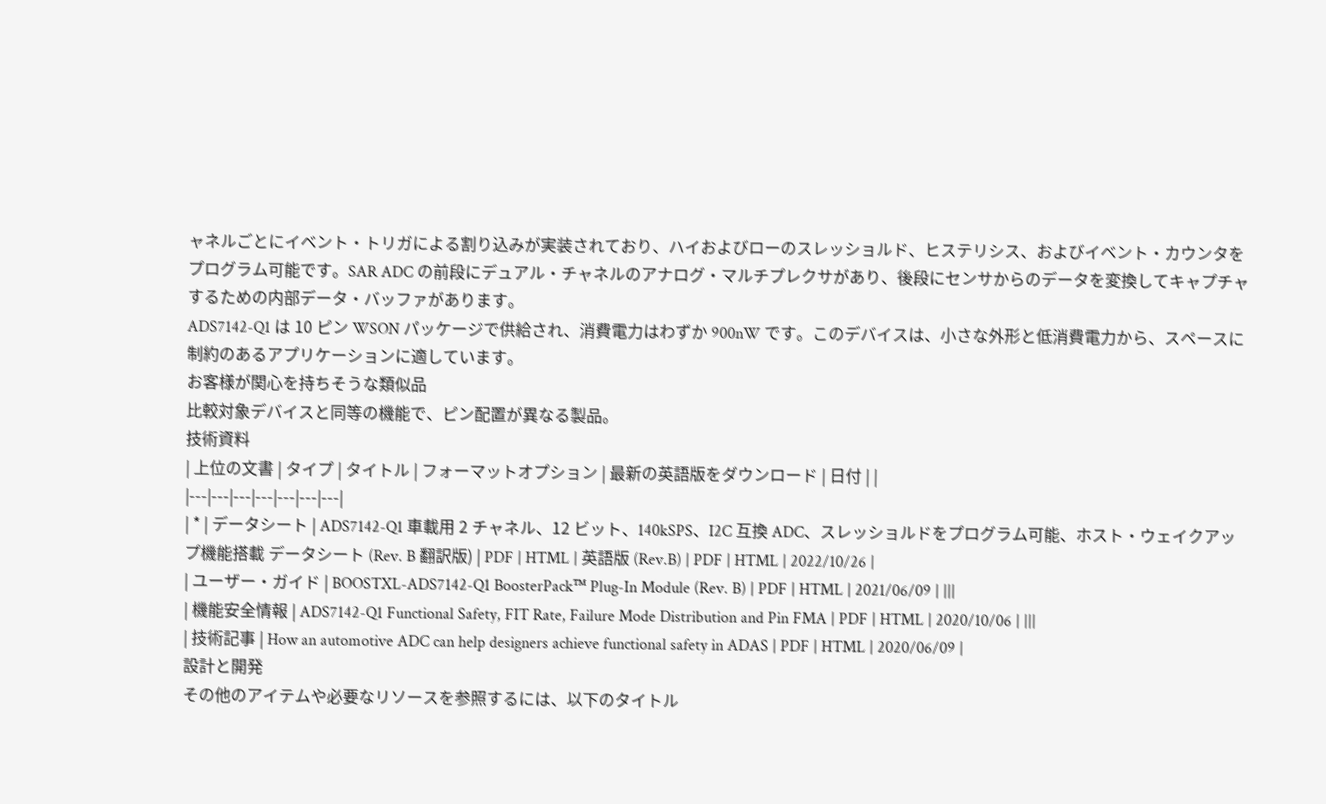ャネルごとにイベント・トリガによる割り込みが実装されており、ハイおよびローのスレッショルド、ヒステリシス、およびイベント・カウンタをプログラム可能です。SAR ADC の前段にデュアル・チャネルのアナログ・マルチプレクサがあり、後段にセンサからのデータを変換してキャプチャするための内部データ・バッファがあります。
ADS7142-Q1 は 10 ピン WSON パッケージで供給され、消費電力はわずか 900nW です。このデバイスは、小さな外形と低消費電力から、スペースに制約のあるアプリケーションに適しています。
お客様が関心を持ちそうな類似品
比較対象デバイスと同等の機能で、ピン配置が異なる製品。
技術資料
| 上位の文書 | タイプ | タイトル | フォーマットオプション | 最新の英語版をダウンロード | 日付 | |
|---|---|---|---|---|---|---|
| * | データシート | ADS7142-Q1 車載用 2 チャネル、12 ビット、140kSPS、I2C 互換 ADC、スレッショルドをプログラム可能、ホスト・ウェイクアップ機能搭載 データシート (Rev. B 翻訳版) | PDF | HTML | 英語版 (Rev.B) | PDF | HTML | 2022/10/26 |
| ユーザー・ガイド | BOOSTXL-ADS7142-Q1 BoosterPack™ Plug-In Module (Rev. B) | PDF | HTML | 2021/06/09 | |||
| 機能安全情報 | ADS7142-Q1 Functional Safety, FIT Rate, Failure Mode Distribution and Pin FMA | PDF | HTML | 2020/10/06 | |||
| 技術記事 | How an automotive ADC can help designers achieve functional safety in ADAS | PDF | HTML | 2020/06/09 |
設計と開発
その他のアイテムや必要なリソースを参照するには、以下のタイトル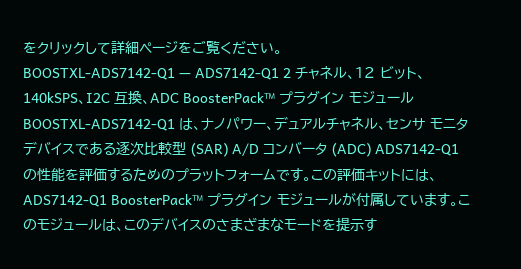をクリックして詳細ページをご覧ください。
BOOSTXL-ADS7142-Q1 — ADS7142-Q1 2 チャネル、12 ビット、140kSPS、I2C 互換、ADC BoosterPack™ プラグイン モジュール
BOOSTXL-ADS7142-Q1 は、ナノパワー、デュアルチャネル、センサ モニタ デバイスである逐次比較型 (SAR) A/D コンバータ (ADC) ADS7142-Q1 の性能を評価するためのプラットフォームです。この評価キットには、ADS7142-Q1 BoosterPack™ プラグイン モジュールが付属しています。このモジュールは、このデバイスのさまざまなモードを提示す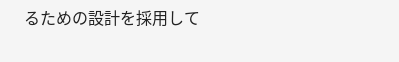るための設計を採用して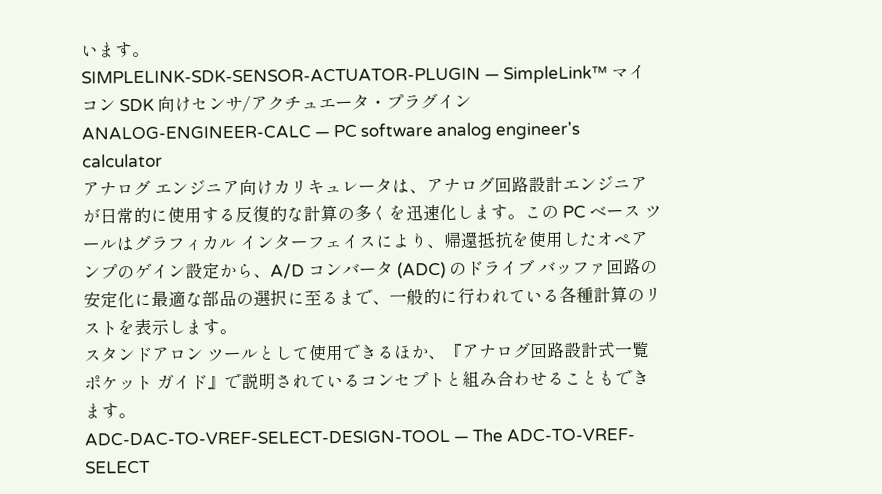います。
SIMPLELINK-SDK-SENSOR-ACTUATOR-PLUGIN — SimpleLink™ マイコン SDK 向けセンサ/アクチュエータ・プラグイン
ANALOG-ENGINEER-CALC — PC software analog engineer's calculator
アナログ エンジニア向けカリキュレータは、アナログ回路設計エンジニアが日常的に使用する反復的な計算の多くを迅速化します。この PC ベース ツールはグラフィカル インターフェイスにより、帰還抵抗を使用したオペアンプのゲイン設定から、A/D コンバータ (ADC) のドライブ バッファ回路の安定化に最適な部品の選択に至るまで、一般的に行われている各種計算のリストを表示します。
スタンドアロン ツールとして使用できるほか、『アナログ回路設計式一覧ポケット ガイド』で説明されているコンセプトと組み合わせることもできます。
ADC-DAC-TO-VREF-SELECT-DESIGN-TOOL — The ADC-TO-VREF-SELECT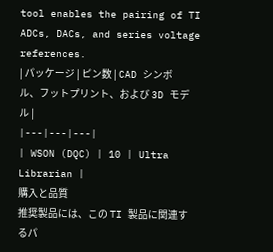tool enables the pairing of TI ADCs, DACs, and series voltage references.
| パッケージ | ピン数 | CAD シンボル、フットプリント、および 3D モデル |
|---|---|---|
| WSON (DQC) | 10 | Ultra Librarian |
購入と品質
推奨製品には、この TI 製品に関連するパ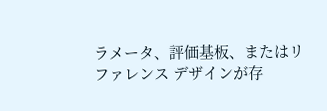ラメータ、評価基板、またはリファレンス デザインが存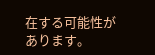在する可能性があります。